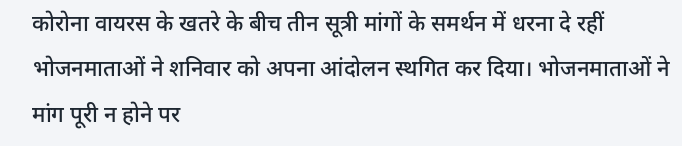कोरोना वायरस के खतरे के बीच तीन सूत्री मांगों के समर्थन में धरना दे रहीं भोजनमाताओं ने शनिवार को अपना आंदोलन स्थगित कर दिया। भोजनमाताओं ने मांग पूरी न होने पर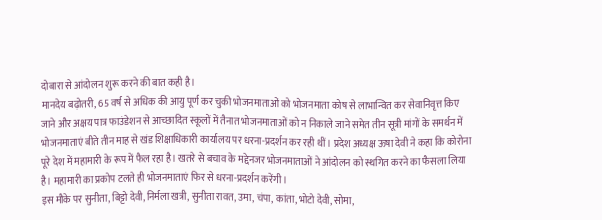दोबारा से आंदोलन शुरू करने की बात कही है।
मानदेय बढ़ोतरी, 65 वर्ष से अधिक की आयु पूर्ण कर चुकी भोजनमाताओं को भोजनमाता कोष से लाभान्वित कर सेवानिवृत्त किए जाने और अक्षय पात्र फाउंडेशन से आच्छादित स्कूलों में तैनात भोजनमाताओं को न निकाले जाने समेत तीन सूत्री मांगों के समर्थन में भोजनमाताएं बीते तीन माह से खंड शिक्षाधिकारी कार्यालय पर धरना-प्रदर्शन कर रही थीं। प्रदेश अध्यक्ष ऊषा देवी ने कहा कि कोरोना पूरे देश में महामारी के रूप में फैल रहा है। खतरे से बचाव के मद्देनजर भोजनमाताओं ने आंदोलन को स्थगित करने का फैसला लिया है। महामारी का प्रकोप टलते ही भोजनमाताएं फिर से धरना-प्रदर्शन करेंगी।
इस मौके पर सुनीता, बिट्टो देवी, निर्मला खत्री, सुनीता रावत, उमा, चंपा, कांता, भोटो देवी, सोमा,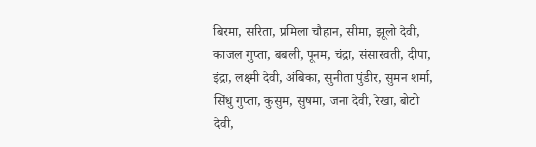बिरमा, सरिता, प्रमिला चौहान, सीमा, झूलो देवी, काजल गुप्ता, बबली, पूनम, चंद्रा, संसारवती, दीपा, इंद्रा, लक्ष्मी देवी, अंबिका, सुनीता पुंडीर, सुमन शर्मा, सिंधु गुप्ता, कुसुम, सुषमा, जना देवी, रेखा, बोटो देवी,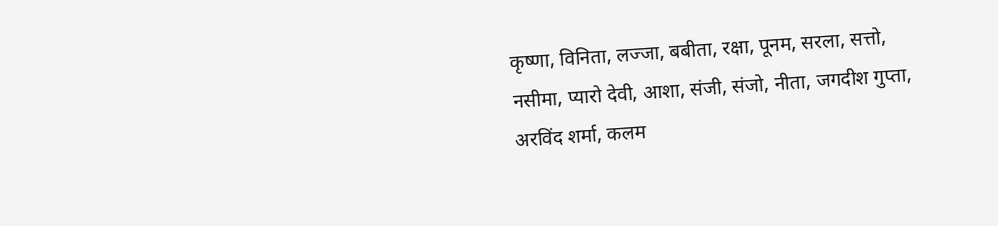कृष्णा, विनिता, लज्जा, बबीता, रक्षा, पूनम, सरला, सत्तो, नसीमा, प्यारो देवी, आशा, संजी, संजो, नीता, जगदीश गुप्ता, अरविंद शर्मा, कलम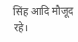सिंह आदि मौजूद रहे।